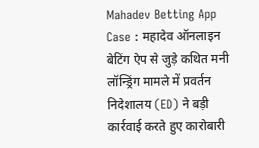Mahadev Betting App Case : महादेव ऑनलाइन बेटिंग ऐप से जुड़े कथित मनी लॉन्ड्रिंग मामले में प्रवर्तन निदेशालय (ED) ने बड़ी कार्रवाई करते हुए कारोबारी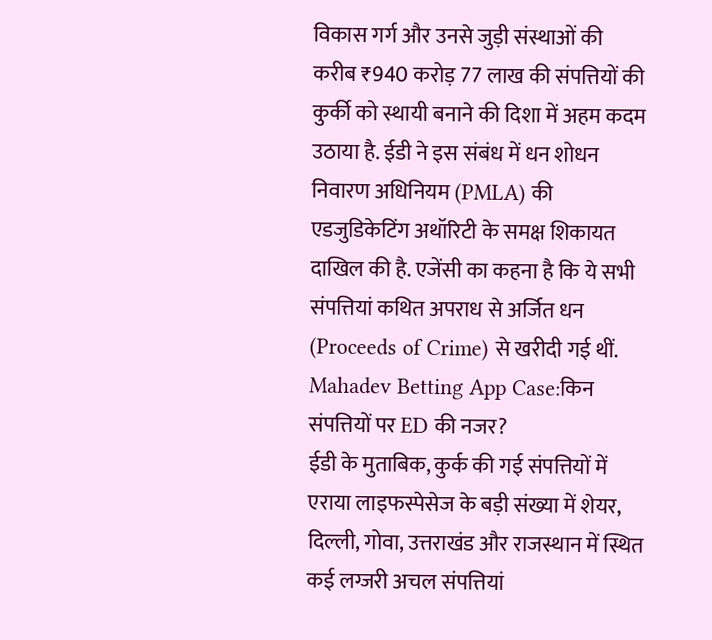विकास गर्ग और उनसे जुड़ी संस्थाओं की करीब ₹940 करोड़ 77 लाख की संपत्तियों की कुर्की को स्थायी बनाने की दिशा में अहम कदम उठाया है. ईडी ने इस संबंध में धन शोधन निवारण अधिनियम (PMLA) की एडजुडिकेटिंग अथॉरिटी के समक्ष शिकायत दाखिल की है. एजेंसी का कहना है कि ये सभी संपत्तियां कथित अपराध से अर्जित धन (Proceeds of Crime) से खरीदी गई थीं.
Mahadev Betting App Case:किन संपत्तियों पर ED की नजर?
ईडी के मुताबिक, कुर्क की गई संपत्तियों में एराया लाइफस्पेसेज के बड़ी संख्या में शेयर, दिल्ली, गोवा, उत्तराखंड और राजस्थान में स्थित कई लग्जरी अचल संपत्तियां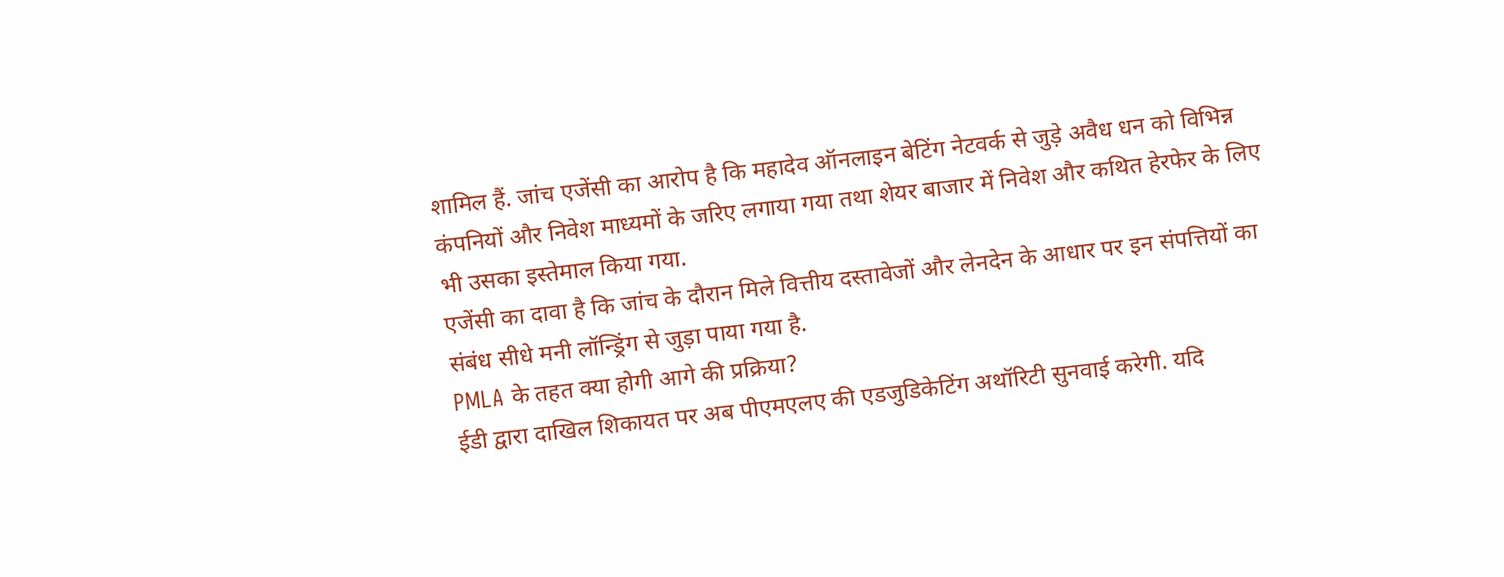शामिल हैं. जांच एजेंसी का आरोप है कि महादेव ऑनलाइन बेटिंग नेटवर्क से जुड़े अवैध धन को विभिन्न कंपनियों और निवेश माध्यमों के जरिए लगाया गया तथा शेयर बाजार में निवेश और कथित हेरफेर के लिए भी उसका इस्तेमाल किया गया.
एजेंसी का दावा है कि जांच के दौरान मिले वित्तीय दस्तावेजों और लेनदेन के आधार पर इन संपत्तियों का संबंध सीधे मनी लॉन्ड्रिंग से जुड़ा पाया गया है.
PMLA के तहत क्या होगी आगे की प्रक्रिया?
ईडी द्वारा दाखिल शिकायत पर अब पीएमएलए की एडजुडिकेटिंग अथॉरिटी सुनवाई करेगी. यदि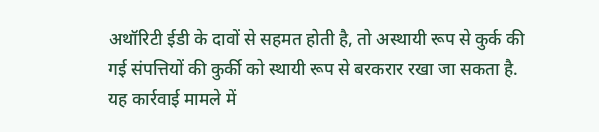अथॉरिटी ईडी के दावों से सहमत होती है, तो अस्थायी रूप से कुर्क की गई संपत्तियों की कुर्की को स्थायी रूप से बरकरार रखा जा सकता है. यह कार्रवाई मामले में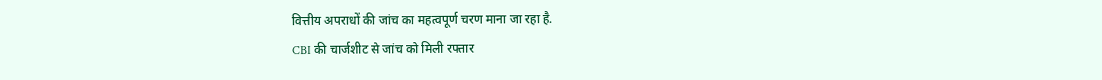वित्तीय अपराधों की जांच का महत्वपूर्ण चरण माना जा रहा है.
CBI की चार्जशीट से जांच को मिली रफ्तार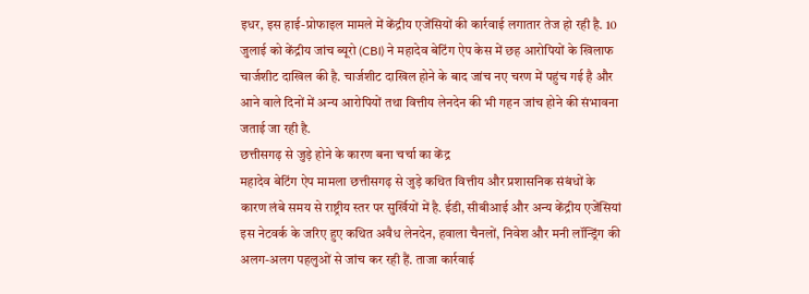इधर, इस हाई-प्रोफाइल मामले में केंद्रीय एजेंसियों की कार्रवाई लगातार तेज हो रही है. 10 जुलाई को केंद्रीय जांच ब्यूरो (CBI) ने महादेव बेटिंग ऐप केस में छह आरोपियों के खिलाफ चार्जशीट दाखिल की है. चार्जशीट दाखिल होने के बाद जांच नए चरण में पहुंच गई है और आने वाले दिनों में अन्य आरोपियों तथा वित्तीय लेनदेन की भी गहन जांच होने की संभावना जताई जा रही है.
छत्तीसगढ़ से जुड़े होने के कारण बना चर्चा का केंद्र
महादेव बेटिंग ऐप मामला छत्तीसगढ़ से जुड़े कथित वित्तीय और प्रशासनिक संबंधों के कारण लंबे समय से राष्ट्रीय स्तर पर सुर्खियों में है. ईडी, सीबीआई और अन्य केंद्रीय एजेंसियां इस नेटवर्क के जरिए हुए कथित अवैध लेनदेन, हवाला चैनलों, निवेश और मनी लॉन्ड्रिंग की अलग-अलग पहलुओं से जांच कर रही हैं. ताजा कार्रवाई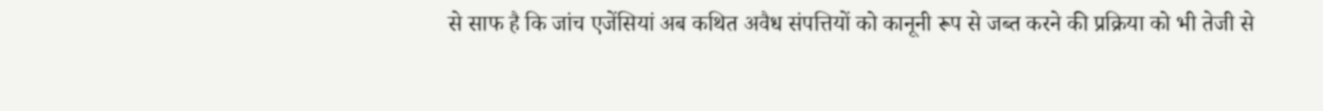से साफ है कि जांच एजेंसियां अब कथित अवैध संपत्तियों को कानूनी रूप से जब्त करने की प्रक्रिया को भी तेजी से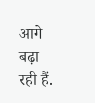आगे बढ़ा रही हैं.